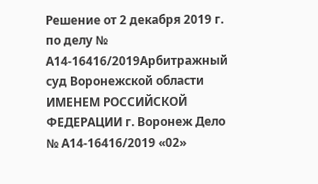Решение от 2 декабря 2019 г. по делу № А14-16416/2019Арбитражный суд Воронежской области ИМЕНЕМ РОССИЙСКОЙ ФЕДЕРАЦИИ г. Воронеж Дело № А14-16416/2019 «02»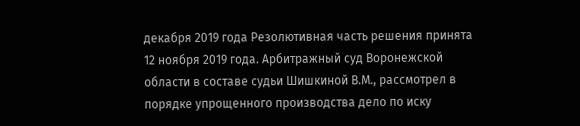декабря 2019 года Резолютивная часть решения принята 12 ноября 2019 года. Арбитражный суд Воронежской области в составе судьи Шишкиной В.М., рассмотрел в порядке упрощенного производства дело по иску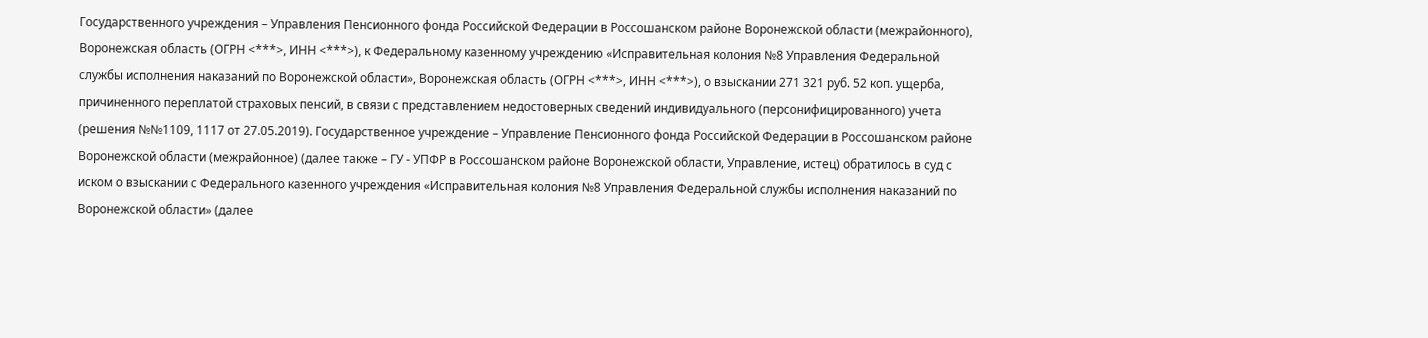Государственного учреждения – Управления Пенсионного фонда Российской Федерации в Россошанском районе Воронежской области (межрайонного), Воронежская область (ОГРН <***>, ИНН <***>), к Федеральному казенному учреждению «Исправительная колония №8 Управления Федеральной службы исполнения наказаний по Воронежской области», Воронежская область (ОГРН <***>, ИНН <***>), о взыскании 271 321 руб. 52 коп. ущерба, причиненного переплатой страховых пенсий, в связи с представлением недостоверных сведений индивидуального (персонифицированного) учета (решения №№1109, 1117 от 27.05.2019). Государственное учреждение – Управление Пенсионного фонда Российской Федерации в Россошанском районе Воронежской области (межрайонное) (далее также – ГУ - УПФР в Россошанском районе Воронежской области, Управление, истец) обратилось в суд с иском о взыскании с Федерального казенного учреждения «Исправительная колония №8 Управления Федеральной службы исполнения наказаний по Воронежской области» (далее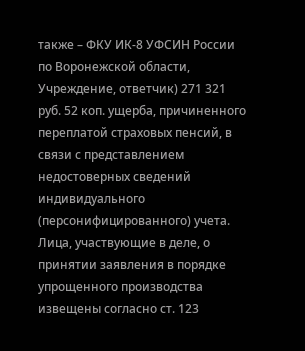также – ФКУ ИК-8 УФСИН России по Воронежской области, Учреждение, ответчик) 271 321 руб. 52 коп. ущерба, причиненного переплатой страховых пенсий, в связи с представлением недостоверных сведений индивидуального (персонифицированного) учета. Лица, участвующие в деле, о принятии заявления в порядке упрощенного производства извещены согласно ст. 123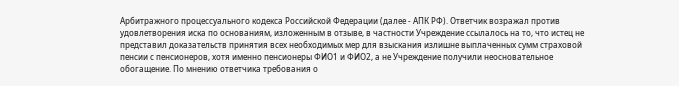Арбитражного процессуального кодекса Российской Федерации (далее - АПК РФ). Ответчик возражал против удовлетворения иска по основаниям, изложенным в отзыве, в частности Учреждение ссылалось на то, что истец не представил доказательств принятия всех необходимых мер для взыскания излишне выплаченных сумм страховой пенсии с пенсионеров, хотя именно пенсионеры ФИО1 и ФИО2, а не Учреждение получили неосновательное обогащение. По мнению ответчика требования о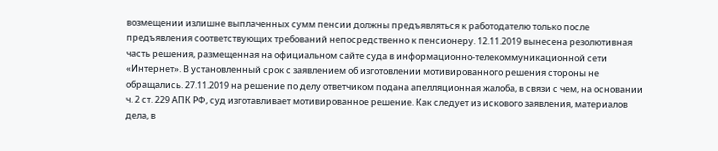возмещении излишне выплаченных сумм пенсии должны предъявляться к работодателю только после предъявления соответствующих требований непосредственно к пенсионеру. 12.11.2019 вынесена резолютивная часть решения, размещенная на официальном сайте суда в информационно-телекоммуникационной сети «Интернет». В установленный срок с заявлением об изготовлении мотивированного решения стороны не обращались. 27.11.2019 на решение по делу ответчиком подана апелляционная жалоба, в связи с чем, на основании ч. 2 ст. 229 АПК РФ, суд изготавливает мотивированное решение. Как следует из искового заявления, материалов дела, в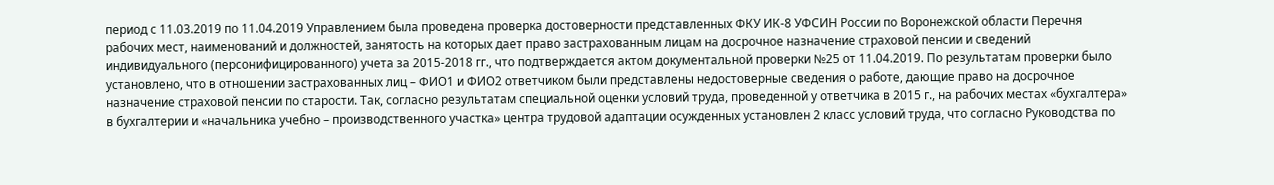период с 11.03.2019 по 11.04.2019 Управлением была проведена проверка достоверности представленных ФКУ ИК-8 УФСИН России по Воронежской области Перечня рабочих мест, наименований и должностей, занятость на которых дает право застрахованным лицам на досрочное назначение страховой пенсии и сведений индивидуального (персонифицированного) учета за 2015-2018 гг., что подтверждается актом документальной проверки №25 от 11.04.2019. По результатам проверки было установлено, что в отношении застрахованных лиц – ФИО1 и ФИО2 ответчиком были представлены недостоверные сведения о работе, дающие право на досрочное назначение страховой пенсии по старости. Так, согласно результатам специальной оценки условий труда, проведенной у ответчика в 2015 г., на рабочих местах «бухгалтера» в бухгалтерии и «начальника учебно – производственного участка» центра трудовой адаптации осужденных установлен 2 класс условий труда, что согласно Руководства по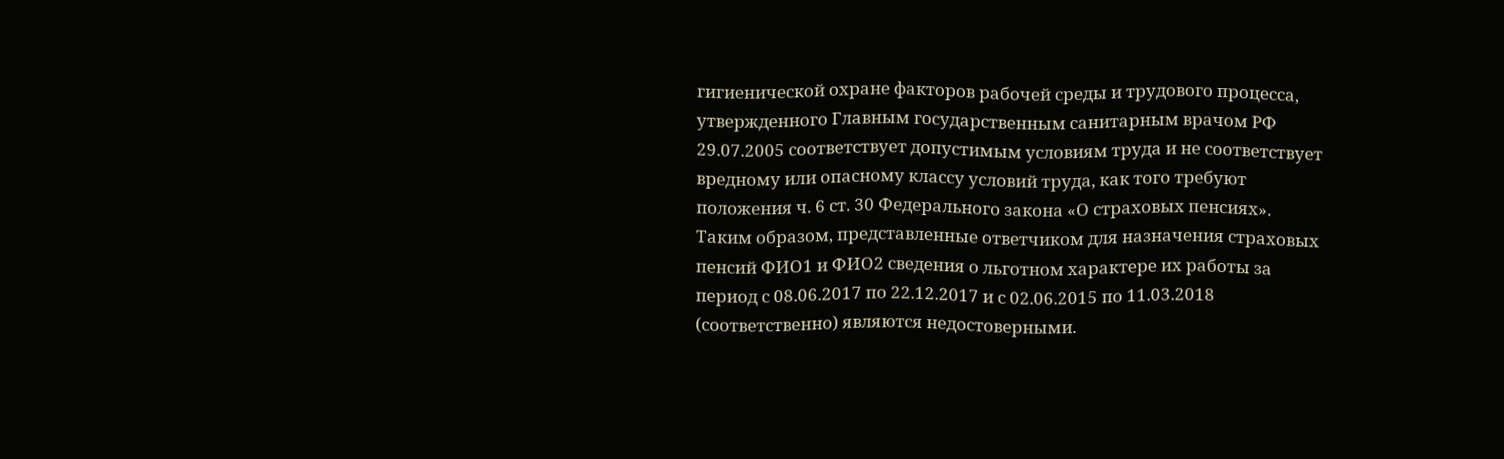гигиенической охране факторов рабочей среды и трудового процесса, утвержденного Главным государственным санитарным врачом РФ 29.07.2005 соответствует допустимым условиям труда и не соответствует вредному или опасному классу условий труда, как того требуют положения ч. 6 ст. 30 Федерального закона «О страховых пенсиях». Таким образом, представленные ответчиком для назначения страховых пенсий ФИО1 и ФИО2 сведения о льготном характере их работы за период с 08.06.2017 по 22.12.2017 и с 02.06.2015 по 11.03.2018 (соответственно) являются недостоверными.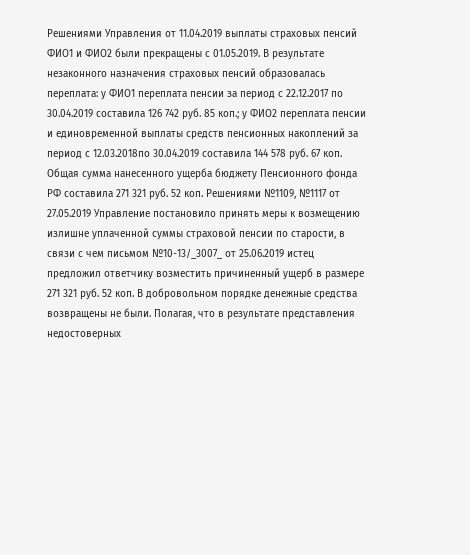Решениями Управления от 11.04.2019 выплаты страховых пенсий ФИО1 и ФИО2 были прекращены с 01.05.2019. В результате незаконного назначения страховых пенсий образовалась переплата: у ФИО1 переплата пенсии за период с 22.12.2017 по 30.04.2019 составила 126 742 руб. 85 коп.; у ФИО2 переплата пенсии и единовременной выплаты средств пенсионных накоплений за период с 12.03.2018по 30.04.2019 составила 144 578 руб. 67 коп. Общая сумма нанесенного ущерба бюджету Пенсионного фонда РФ составила 271 321 руб. 52 коп. Решениями №1109, №1117 от 27.05.2019 Управление постановило принять меры к возмещению излишне уплаченной суммы страховой пенсии по старости, в связи с чем письмом №10-13/_3007_ от 25.06.2019 истец предложил ответчику возместить причиненный ущерб в размере 271 321 руб. 52 коп. В добровольном порядке денежные средства возвращены не были. Полагая, что в результате представления недостоверных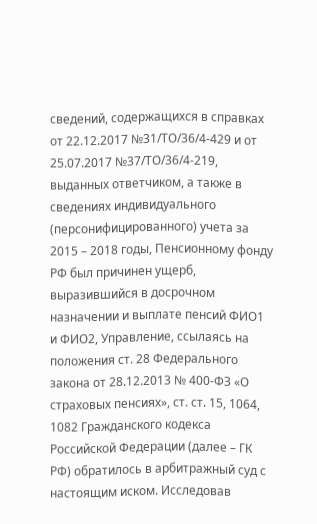сведений, содержащихся в справках от 22.12.2017 №31/ТО/36/4-429 и от 25.07.2017 №37/ТО/36/4-219, выданных ответчиком, а также в сведениях индивидуального (персонифицированного) учета за 2015 – 2018 годы, Пенсионному фонду РФ был причинен ущерб, выразившийся в досрочном назначении и выплате пенсий ФИО1 и ФИО2, Управление, ссылаясь на положения ст. 28 Федерального закона от 28.12.2013 № 400-ФЗ «О страховых пенсиях», ст. ст. 15, 1064, 1082 Гражданского кодекса Российской Федерации (далее – ГК РФ) обратилось в арбитражный суд с настоящим иском. Исследовав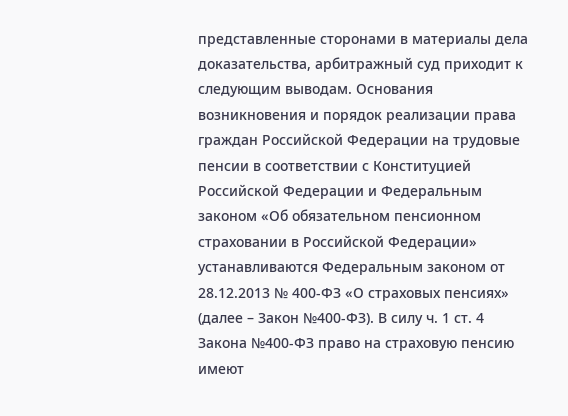представленные сторонами в материалы дела доказательства, арбитражный суд приходит к следующим выводам. Основания возникновения и порядок реализации права граждан Российской Федерации на трудовые пенсии в соответствии с Конституцией Российской Федерации и Федеральным законом «Об обязательном пенсионном страховании в Российской Федерации» устанавливаются Федеральным законом от 28.12.2013 № 400-ФЗ «О страховых пенсиях» (далее – Закон №400-ФЗ). В силу ч. 1 ст. 4 Закона №400-ФЗ право на страховую пенсию имеют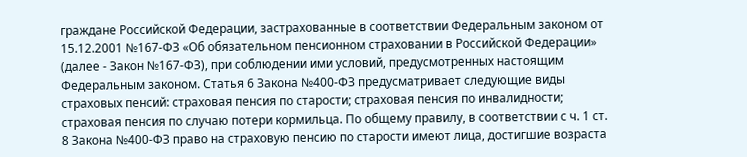граждане Российской Федерации, застрахованные в соответствии Федеральным законом от 15.12.2001 №167-ФЗ «Об обязательном пенсионном страховании в Российской Федерации» (далее - Закон №167-ФЗ), при соблюдении ими условий, предусмотренных настоящим Федеральным законом. Статья 6 Закона №400-ФЗ предусматривает следующие виды страховых пенсий: страховая пенсия по старости; страховая пенсия по инвалидности; страховая пенсия по случаю потери кормильца. По общему правилу, в соответствии с ч. 1 ст. 8 Закона №400-ФЗ право на страховую пенсию по старости имеют лица, достигшие возраста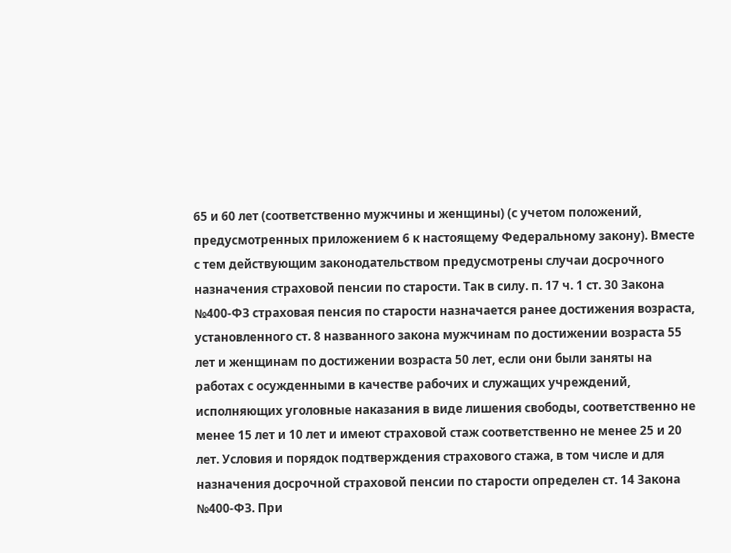65 и 60 лет (соответственно мужчины и женщины) (с учетом положений, предусмотренных приложением 6 к настоящему Федеральному закону). Вместе с тем действующим законодательством предусмотрены случаи досрочного назначения страховой пенсии по старости. Так в силу. п. 17 ч. 1 ст. 30 Закона №400-ФЗ страховая пенсия по старости назначается ранее достижения возраста, установленного ст. 8 названного закона мужчинам по достижении возраста 55 лет и женщинам по достижении возраста 50 лет, если они были заняты на работах с осужденными в качестве рабочих и служащих учреждений, исполняющих уголовные наказания в виде лишения свободы, соответственно не менее 15 лет и 10 лет и имеют страховой стаж соответственно не менее 25 и 20 лет. Условия и порядок подтверждения страхового стажа, в том числе и для назначения досрочной страховой пенсии по старости определен ст. 14 Закона №400-ФЗ. При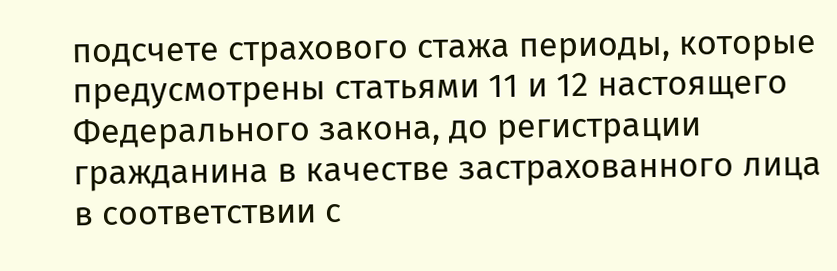подсчете страхового стажа периоды, которые предусмотрены статьями 11 и 12 настоящего Федерального закона, до регистрации гражданина в качестве застрахованного лица в соответствии с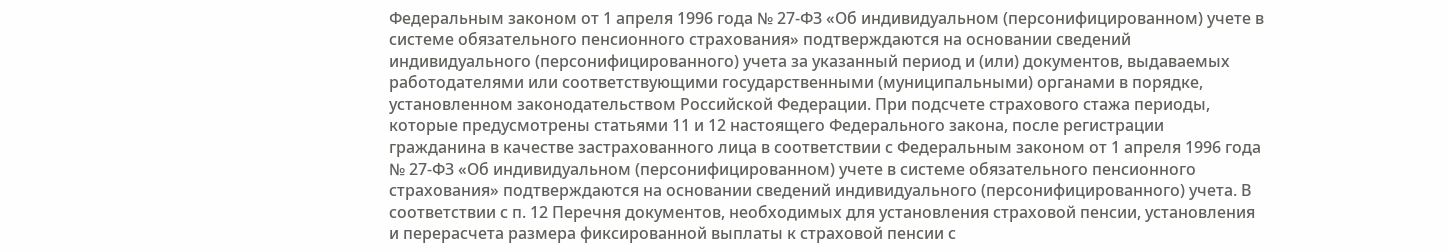Федеральным законом от 1 апреля 1996 года № 27-ФЗ «Об индивидуальном (персонифицированном) учете в системе обязательного пенсионного страхования» подтверждаются на основании сведений индивидуального (персонифицированного) учета за указанный период и (или) документов, выдаваемых работодателями или соответствующими государственными (муниципальными) органами в порядке, установленном законодательством Российской Федерации. При подсчете страхового стажа периоды, которые предусмотрены статьями 11 и 12 настоящего Федерального закона, после регистрации гражданина в качестве застрахованного лица в соответствии с Федеральным законом от 1 апреля 1996 года № 27-ФЗ «Об индивидуальном (персонифицированном) учете в системе обязательного пенсионного страхования» подтверждаются на основании сведений индивидуального (персонифицированного) учета. В соответствии с п. 12 Перечня документов, необходимых для установления страховой пенсии, установления и перерасчета размера фиксированной выплаты к страховой пенсии с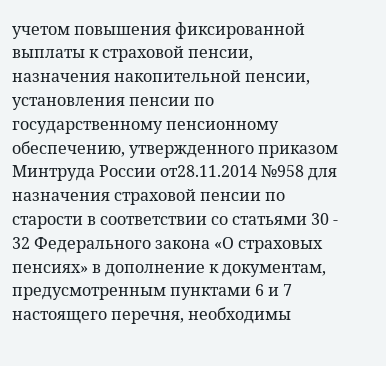учетом повышения фиксированной выплаты к страховой пенсии, назначения накопительной пенсии, установления пенсии по государственному пенсионному обеспечению, утвержденного приказом Минтруда России от28.11.2014 №958 для назначения страховой пенсии по старости в соответствии со статьями 30 - 32 Федерального закона «О страховых пенсиях» в дополнение к документам, предусмотренным пунктами 6 и 7 настоящего перечня, необходимы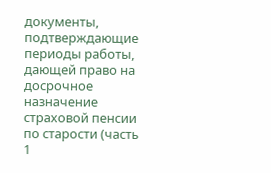документы, подтверждающие периоды работы, дающей право на досрочное назначение страховой пенсии по старости (часть 1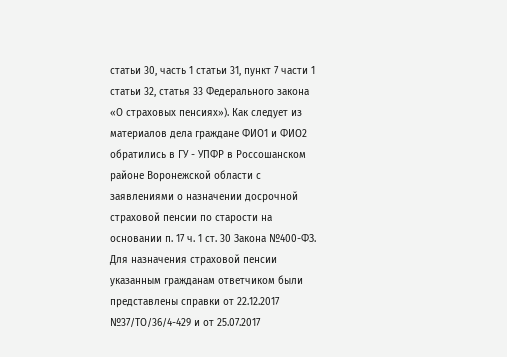статьи 30, часть 1 статьи 31, пункт 7 части 1 статьи 32, статья 33 Федерального закона «О страховых пенсиях»). Как следует из материалов дела граждане ФИО1 и ФИО2 обратились в ГУ - УПФР в Россошанском районе Воронежской области с заявлениями о назначении досрочной страховой пенсии по старости на основании п. 17 ч. 1 ст. 30 Закона №400-ФЗ. Для назначения страховой пенсии указанным гражданам ответчиком были представлены справки от 22.12.2017 №37/ТО/36/4-429 и от 25.07.2017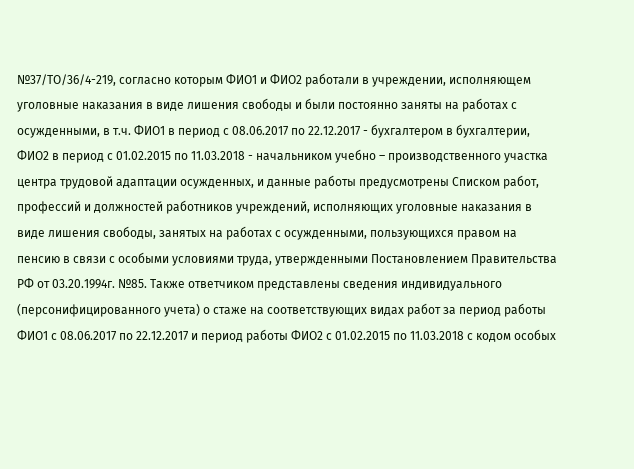№37/ТО/36/4-219, согласно которым ФИО1 и ФИО2 работали в учреждении, исполняющем уголовные наказания в виде лишения свободы и были постоянно заняты на работах с осужденными, в т.ч. ФИО1 в период с 08.06.2017 по 22.12.2017 - бухгалтером в бухгалтерии, ФИО2 в период с 01.02.2015 по 11.03.2018 - начальником учебно – производственного участка центра трудовой адаптации осужденных, и данные работы предусмотрены Списком работ, профессий и должностей работников учреждений, исполняющих уголовные наказания в виде лишения свободы, занятых на работах с осужденными, пользующихся правом на пенсию в связи с особыми условиями труда, утвержденными Постановлением Правительства РФ от 03.20.1994г. №85. Также ответчиком представлены сведения индивидуального (персонифицированного учета) о стаже на соответствующих видах работ за период работы ФИО1 с 08.06.2017 по 22.12.2017 и период работы ФИО2 с 01.02.2015 по 11.03.2018 с кодом особых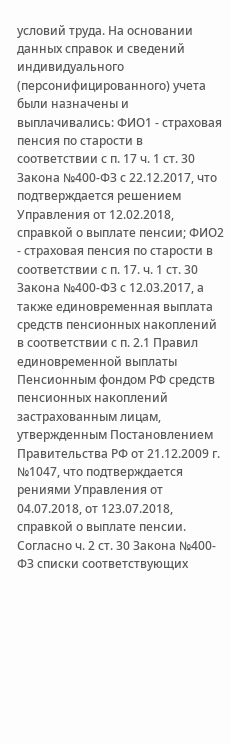условий труда. На основании данных справок и сведений индивидуального (персонифицированного) учета были назначены и выплачивались: ФИО1 - страховая пенсия по старости в соответствии с п. 17 ч. 1 ст. 30 Закона №400-ФЗ с 22.12.2017, что подтверждается решением Управления от 12.02.2018, справкой о выплате пенсии; ФИО2 - страховая пенсия по старости в соответствии с п. 17. ч. 1 ст. 30 Закона №400-ФЗ с 12.03.2017, а также единовременная выплата средств пенсионных накоплений в соответствии с п. 2.1 Правил единовременной выплаты Пенсионным фондом РФ средств пенсионных накоплений застрахованным лицам, утвержденным Постановлением Правительства РФ от 21.12.2009 г. №1047, что подтверждается рениями Управления от 04.07.2018, от 123.07.2018, справкой о выплате пенсии. Согласно ч. 2 ст. 30 Закона №400-ФЗ списки соответствующих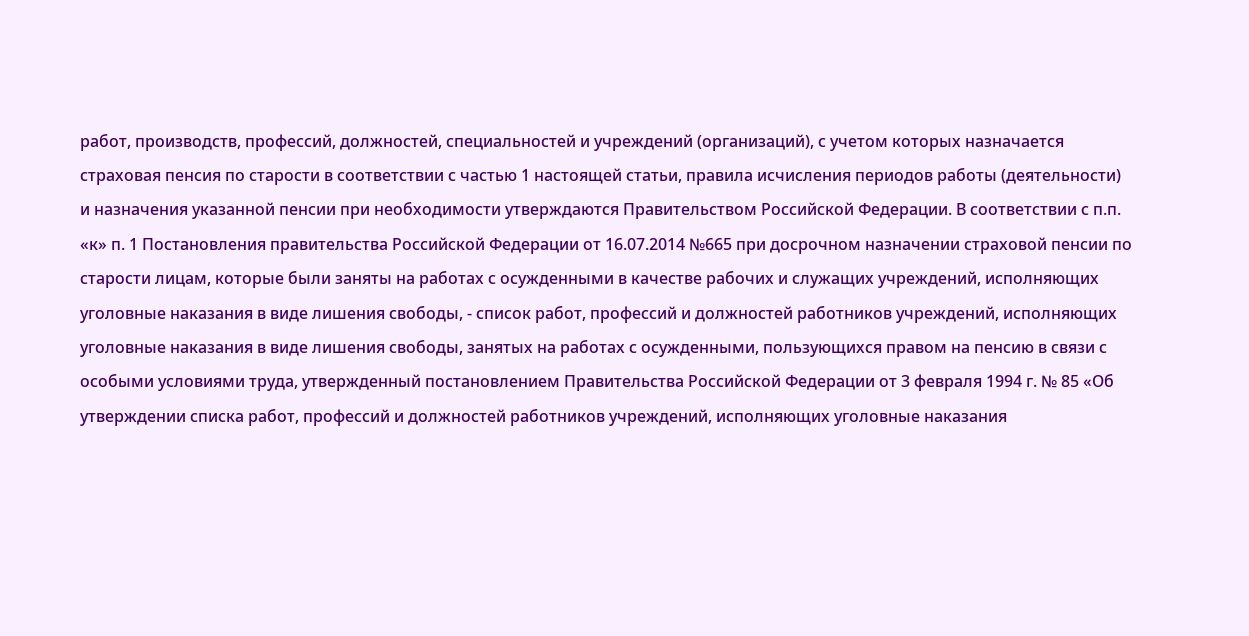работ, производств, профессий, должностей, специальностей и учреждений (организаций), с учетом которых назначается страховая пенсия по старости в соответствии с частью 1 настоящей статьи, правила исчисления периодов работы (деятельности) и назначения указанной пенсии при необходимости утверждаются Правительством Российской Федерации. В соответствии с п.п. «к» п. 1 Постановления правительства Российской Федерации от 16.07.2014 №665 при досрочном назначении страховой пенсии по старости лицам, которые были заняты на работах с осужденными в качестве рабочих и служащих учреждений, исполняющих уголовные наказания в виде лишения свободы, - список работ, профессий и должностей работников учреждений, исполняющих уголовные наказания в виде лишения свободы, занятых на работах с осужденными, пользующихся правом на пенсию в связи с особыми условиями труда, утвержденный постановлением Правительства Российской Федерации от 3 февраля 1994 г. № 85 «Об утверждении списка работ, профессий и должностей работников учреждений, исполняющих уголовные наказания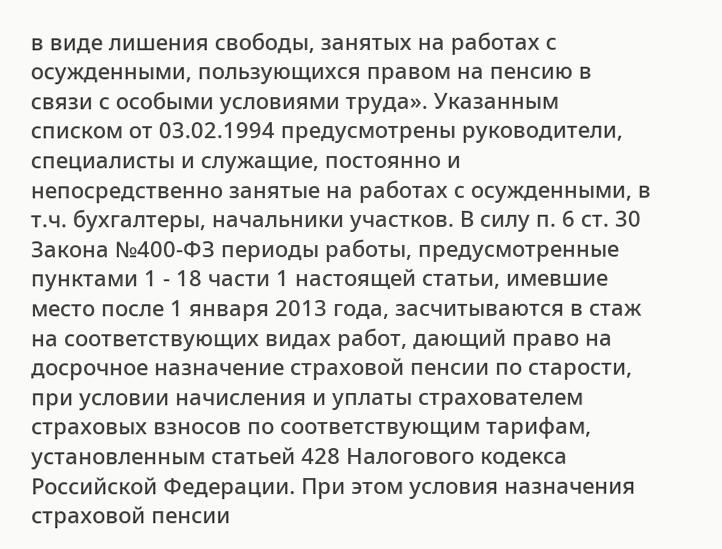в виде лишения свободы, занятых на работах с осужденными, пользующихся правом на пенсию в связи с особыми условиями труда». Указанным списком от 03.02.1994 предусмотрены руководители, специалисты и служащие, постоянно и непосредственно занятые на работах с осужденными, в т.ч. бухгалтеры, начальники участков. В силу п. 6 ст. 30 Закона №400-ФЗ периоды работы, предусмотренные пунктами 1 - 18 части 1 настоящей статьи, имевшие место после 1 января 2013 года, засчитываются в стаж на соответствующих видах работ, дающий право на досрочное назначение страховой пенсии по старости, при условии начисления и уплаты страхователем страховых взносов по соответствующим тарифам, установленным статьей 428 Налогового кодекса Российской Федерации. При этом условия назначения страховой пенсии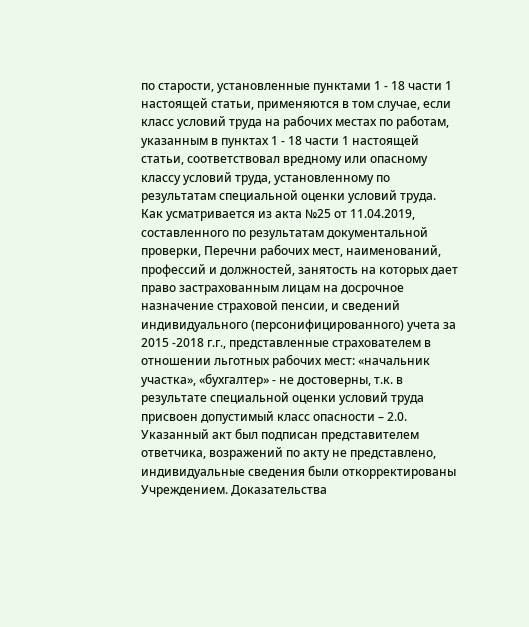по старости, установленные пунктами 1 - 18 части 1 настоящей статьи, применяются в том случае, если класс условий труда на рабочих местах по работам, указанным в пунктах 1 - 18 части 1 настоящей статьи, соответствовал вредному или опасному классу условий труда, установленному по результатам специальной оценки условий труда. Как усматривается из акта №25 от 11.04.2019, составленного по результатам документальной проверки, Перечни рабочих мест, наименований, профессий и должностей, занятость на которых дает право застрахованным лицам на досрочное назначение страховой пенсии, и сведений индивидуального (персонифицированного) учета за 2015 -2018 г.г., представленные страхователем в отношении льготных рабочих мест: «начальник участка», «бухгалтер» - не достоверны, т.к. в результате специальной оценки условий труда присвоен допустимый класс опасности – 2.0. Указанный акт был подписан представителем ответчика, возражений по акту не представлено, индивидуальные сведения были откорректированы Учреждением. Доказательства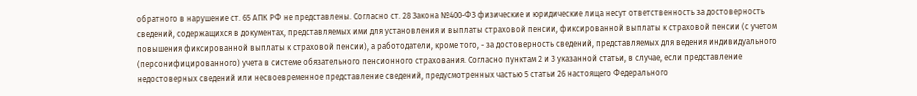обратного в нарушение ст. 65 АПК РФ не представлены. Согласно ст. 28 Закона №400-ФЗ физические и юридические лица несут ответственность за достоверность сведений, содержащихся в документах, представляемых ими для установления и выплаты страховой пенсии, фиксированной выплаты к страховой пенсии (с учетом повышения фиксированной выплаты к страховой пенсии), а работодатели, кроме того, - за достоверность сведений, представляемых для ведения индивидуального (персонифицированного) учета в системе обязательного пенсионного страхования. Согласно пунктам 2 и 3 указанной статьи, в случае, если представление недостоверных сведений или несвоевременное представление сведений, предусмотренных частью 5 статьи 26 настоящего Федерального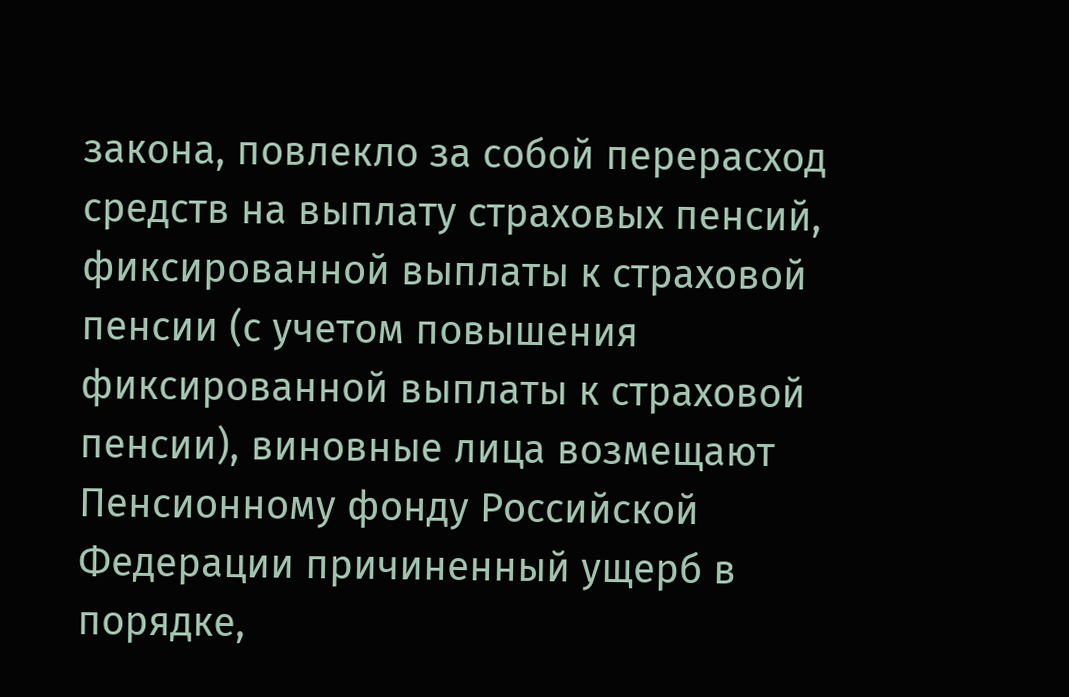закона, повлекло за собой перерасход средств на выплату страховых пенсий, фиксированной выплаты к страховой пенсии (с учетом повышения фиксированной выплаты к страховой пенсии), виновные лица возмещают Пенсионному фонду Российской Федерации причиненный ущерб в порядке,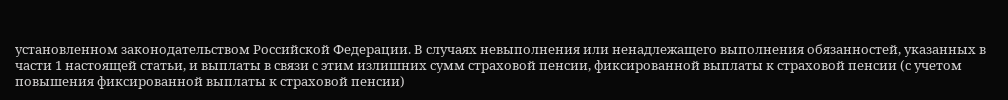установленном законодательством Российской Федерации. В случаях невыполнения или ненадлежащего выполнения обязанностей, указанных в части 1 настоящей статьи, и выплаты в связи с этим излишних сумм страховой пенсии, фиксированной выплаты к страховой пенсии (с учетом повышения фиксированной выплаты к страховой пенсии)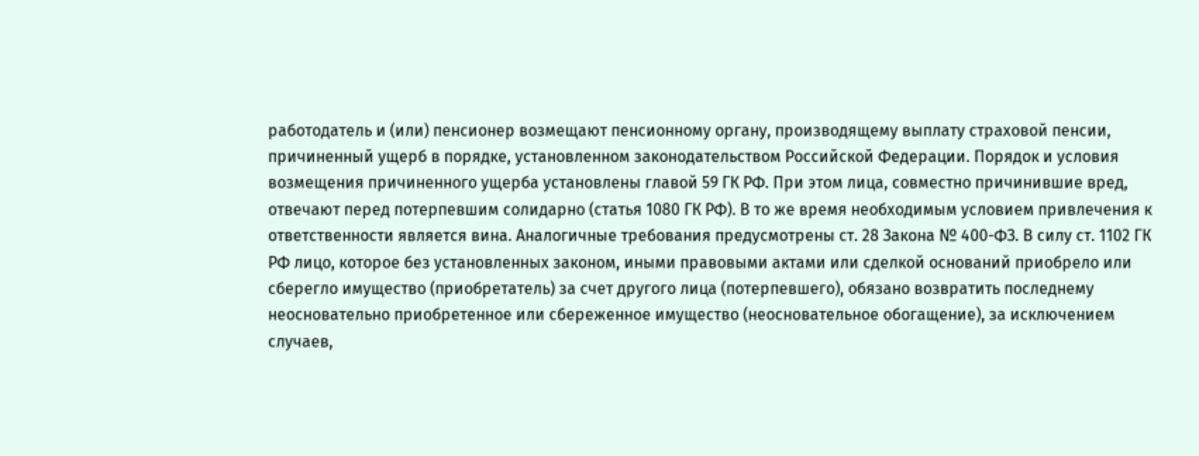работодатель и (или) пенсионер возмещают пенсионному органу, производящему выплату страховой пенсии, причиненный ущерб в порядке, установленном законодательством Российской Федерации. Порядок и условия возмещения причиненного ущерба установлены главой 59 ГК РФ. При этом лица, совместно причинившие вред, отвечают перед потерпевшим солидарно (статья 1080 ГК РФ). В то же время необходимым условием привлечения к ответственности является вина. Аналогичные требования предусмотрены ст. 28 Закона № 400-ФЗ. В силу ст. 1102 ГК РФ лицо, которое без установленных законом, иными правовыми актами или сделкой оснований приобрело или сберегло имущество (приобретатель) за счет другого лица (потерпевшего), обязано возвратить последнему неосновательно приобретенное или сбереженное имущество (неосновательное обогащение), за исключением случаев,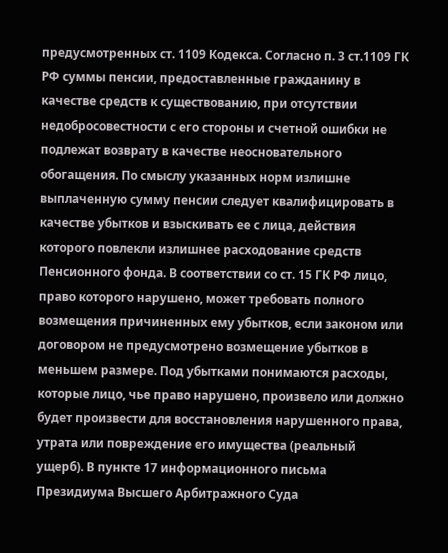предусмотренных ст. 1109 Кодекса. Согласно п. 3 ст.1109 ГК РФ суммы пенсии, предоставленные гражданину в качестве средств к существованию, при отсутствии недобросовестности с его стороны и счетной ошибки не подлежат возврату в качестве неосновательного обогащения. По смыслу указанных норм излишне выплаченную сумму пенсии следует квалифицировать в качестве убытков и взыскивать ее с лица, действия которого повлекли излишнее расходование средств Пенсионного фонда. В соответствии со ст. 15 ГК РФ лицо, право которого нарушено, может требовать полного возмещения причиненных ему убытков, если законом или договором не предусмотрено возмещение убытков в меньшем размере. Под убытками понимаются расходы, которые лицо, чье право нарушено, произвело или должно будет произвести для восстановления нарушенного права, утрата или повреждение его имущества (реальный ущерб). В пункте 17 информационного письма Президиума Высшего Арбитражного Суда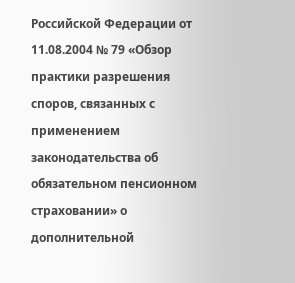Российской Федерации от 11.08.2004 № 79 «Обзор практики разрешения споров, связанных с применением законодательства об обязательном пенсионном страховании» о дополнительной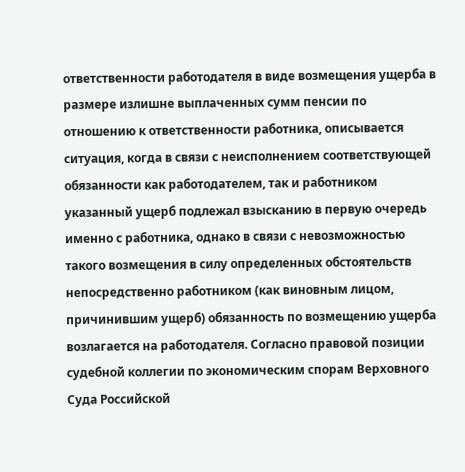ответственности работодателя в виде возмещения ущерба в размере излишне выплаченных сумм пенсии по отношению к ответственности работника, описывается ситуация, когда в связи с неисполнением соответствующей обязанности как работодателем, так и работником указанный ущерб подлежал взысканию в первую очередь именно с работника, однако в связи с невозможностью такого возмещения в силу определенных обстоятельств непосредственно работником (как виновным лицом, причинившим ущерб) обязанность по возмещению ущерба возлагается на работодателя. Согласно правовой позиции судебной коллегии по экономическим спорам Верховного Суда Российской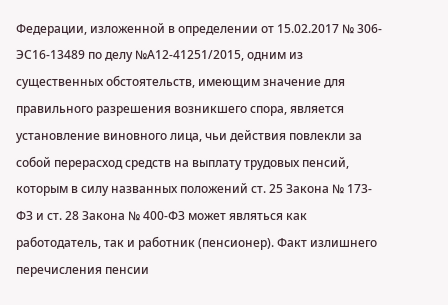Федерации, изложенной в определении от 15.02.2017 № 306-ЭС16-13489 по делу №А12-41251/2015, одним из существенных обстоятельств, имеющим значение для правильного разрешения возникшего спора, является установление виновного лица, чьи действия повлекли за собой перерасход средств на выплату трудовых пенсий, которым в силу названных положений ст. 25 Закона № 173-ФЗ и ст. 28 Закона № 400-ФЗ может являться как работодатель, так и работник (пенсионер). Факт излишнего перечисления пенсии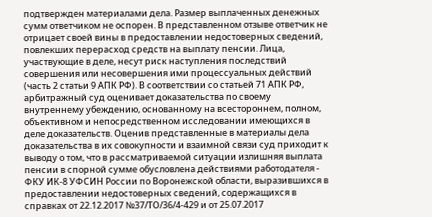подтвержден материалами дела. Размер выплаченных денежных сумм ответчиком не оспорен. В представленном отзыве ответчик не отрицает своей вины в предоставлении недостоверных сведений, повлекших перерасход средств на выплату пенсии. Лица, участвующие в деле, несут риск наступления последствий совершения или несовершения ими процессуальных действий (часть 2 статьи 9 АПК РФ). В соответствии со статьей 71 АПК РФ, арбитражный суд оценивает доказательства по своему внутреннему убеждению, основанному на всестороннем, полном, объективном и непосредственном исследовании имеющихся в деле доказательств. Оценив представленные в материалы дела доказательства в их совокупности и взаимной связи суд приходит к выводу о том, что в рассматриваемой ситуации излишняя выплата пенсии в спорной сумме обусловлена действиями работодателя - ФКУ ИК-8 УФСИН России по Воронежской области, выразившихся в предоставлении недостоверных сведений, содержащихся в справках от 22.12.2017 №37/ТО/36/4-429 и от 25.07.2017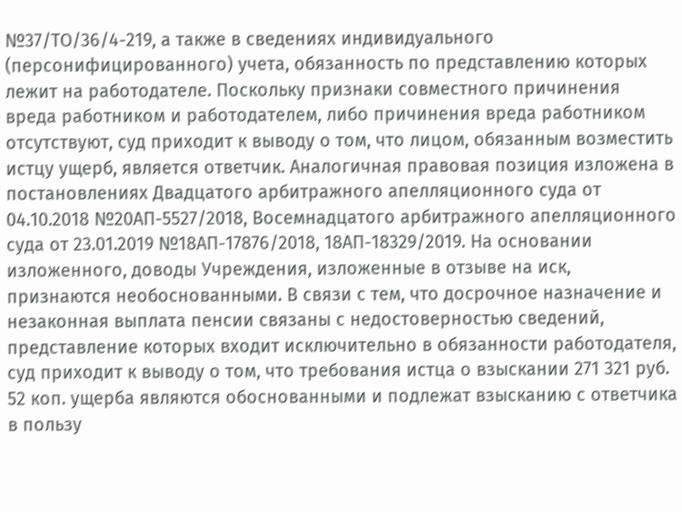№37/ТО/36/4-219, а также в сведениях индивидуального (персонифицированного) учета, обязанность по представлению которых лежит на работодателе. Поскольку признаки совместного причинения вреда работником и работодателем, либо причинения вреда работником отсутствуют, суд приходит к выводу о том, что лицом, обязанным возместить истцу ущерб, является ответчик. Аналогичная правовая позиция изложена в постановлениях Двадцатого арбитражного апелляционного суда от 04.10.2018 №20АП-5527/2018, Восемнадцатого арбитражного апелляционного суда от 23.01.2019 №18АП-17876/2018, 18АП-18329/2019. На основании изложенного, доводы Учреждения, изложенные в отзыве на иск, признаются необоснованными. В связи с тем, что досрочное назначение и незаконная выплата пенсии связаны с недостоверностью сведений, представление которых входит исключительно в обязанности работодателя, суд приходит к выводу о том, что требования истца о взыскании 271 321 руб. 52 коп. ущерба являются обоснованными и подлежат взысканию с ответчика в пользу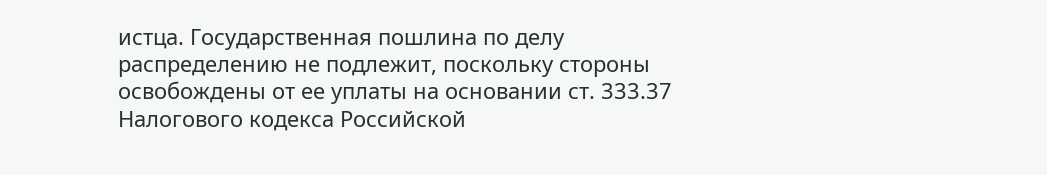истца. Государственная пошлина по делу распределению не подлежит, поскольку стороны освобождены от ее уплаты на основании ст. 333.37 Налогового кодекса Российской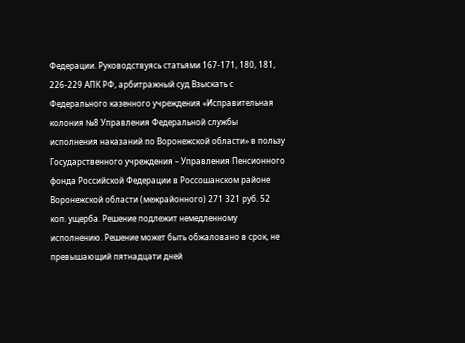Федерации. Руководствуясь статьями 167-171, 180, 181, 226-229 АПК РФ, арбитражный суд Взыскать с Федерального казенного учреждения «Исправительная колония №8 Управления Федеральной службы исполнения наказаний по Воронежской области» в пользу Государственного учреждения – Управления Пенсионного фонда Российской Федерации в Россошанском районе Воронежской области (межрайонного) 271 321 руб. 52 коп. ущерба. Решение подлежит немедленному исполнению. Решение может быть обжаловано в срок, не превышающий пятнадцати дней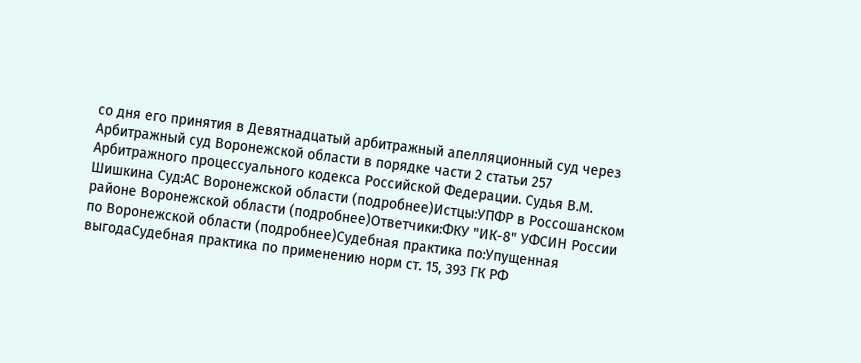со дня его принятия в Девятнадцатый арбитражный апелляционный суд через Арбитражный суд Воронежской области в порядке части 2 статьи 257 Арбитражного процессуального кодекса Российской Федерации. Судья В.М. Шишкина Суд:АС Воронежской области (подробнее)Истцы:УПФР в Россошанском районе Воронежской области (подробнее)Ответчики:ФКУ "ИК-8" УФСИН России по Воронежской области (подробнее)Судебная практика по:Упущенная выгодаСудебная практика по применению норм ст. 15, 393 ГК РФ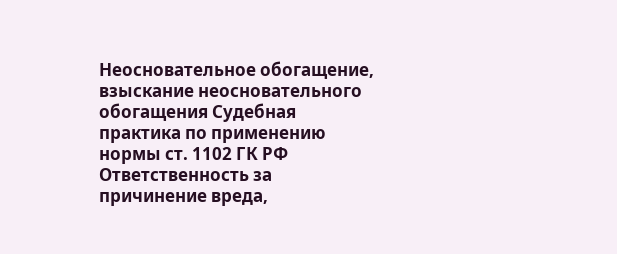Неосновательное обогащение, взыскание неосновательного обогащения Судебная практика по применению нормы ст. 1102 ГК РФ Ответственность за причинение вреда,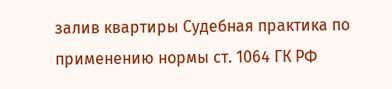залив квартиры Судебная практика по применению нормы ст. 1064 ГК РФ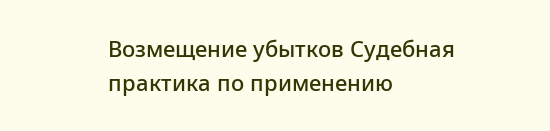Возмещение убытков Судебная практика по применению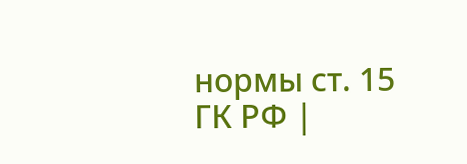нормы ст. 15 ГК РФ |